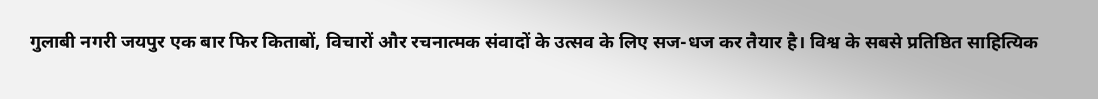गुलाबी नगरी जयपुर एक बार फिर किताबों, विचारों और रचनात्मक संवादों के उत्सव के लिए सज-धज कर तैयार है। विश्व के सबसे प्रतिष्ठित साहित्यिक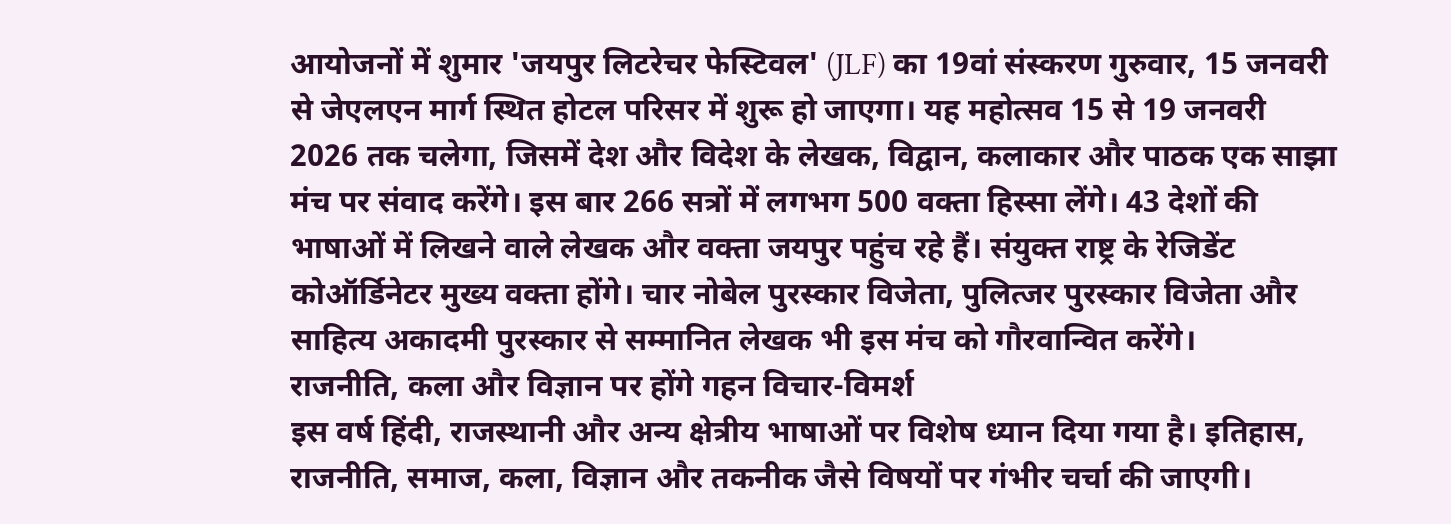आयोजनों में शुमार 'जयपुर लिटरेचर फेस्टिवल' (JLF) का 19वां संस्करण गुरुवार, 15 जनवरी से जेएलएन मार्ग स्थित होटल परिसर में शुरू हो जाएगा। यह महोत्सव 15 से 19 जनवरी 2026 तक चलेगा, जिसमें देश और विदेश के लेखक, विद्वान, कलाकार और पाठक एक साझा मंच पर संवाद करेंगे। इस बार 266 सत्रों में लगभग 500 वक्ता हिस्सा लेंगे। 43 देशों की भाषाओं में लिखने वाले लेखक और वक्ता जयपुर पहुंच रहे हैं। संयुक्त राष्ट्र के रेजिडेंट कोऑर्डिनेटर मुख्य वक्ता होंगे। चार नोबेल पुरस्कार विजेता, पुलित्जर पुरस्कार विजेता और साहित्य अकादमी पुरस्कार से सम्मानित लेखक भी इस मंच को गौरवान्वित करेंगे।
राजनीति, कला और विज्ञान पर होंगे गहन विचार-विमर्श
इस वर्ष हिंदी, राजस्थानी और अन्य क्षेत्रीय भाषाओं पर विशेष ध्यान दिया गया है। इतिहास, राजनीति, समाज, कला, विज्ञान और तकनीक जैसे विषयों पर गंभीर चर्चा की जाएगी।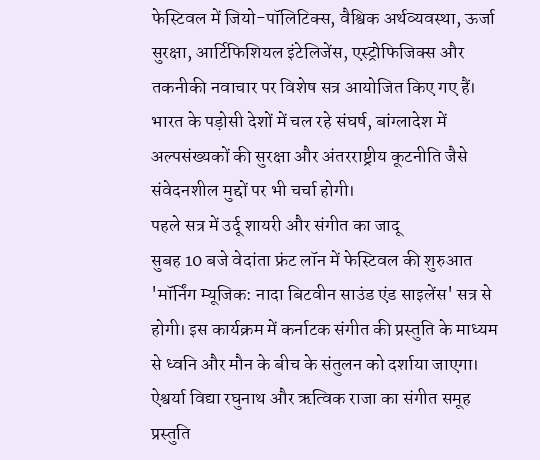फेस्टिवल में जियो-पॉलिटिक्स, वैश्विक अर्थव्यवस्था, ऊर्जा सुरक्षा, आर्टिफिशियल इंटेलिजेंस, एस्ट्रोफिजिक्स और तकनीकी नवाचार पर विशेष सत्र आयोजित किए गए हैं। भारत के पड़ोसी देशों में चल रहे संघर्ष, बांग्लादेश में अल्पसंख्यकों की सुरक्षा और अंतरराष्ट्रीय कूटनीति जैसे संवेदनशील मुद्दों पर भी चर्चा होगी।
पहले सत्र में उर्दू शायरी और संगीत का जादू
सुबह 10 बजे वेदांता फ्रंट लॉन में फेस्टिवल की शुरुआत 'मॉर्निंग म्यूजिक: नादा बिटवीन साउंड एंड साइलेंस' सत्र से होगी। इस कार्यक्रम में कर्नाटक संगीत की प्रस्तुति के माध्यम से ध्वनि और मौन के बीच के संतुलन को दर्शाया जाएगा। ऐश्वर्या विद्या रघुनाथ और ऋत्विक राजा का संगीत समूह प्रस्तुति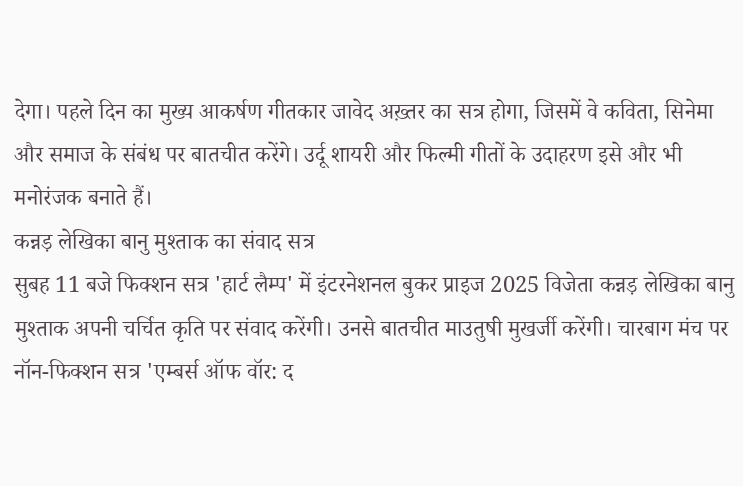देगा। पहले दिन का मुख्य आकर्षण गीतकार जावेद अख़्तर का सत्र होगा, जिसमें वे कविता, सिनेमा और समाज के संबंध पर बातचीत करेंगे। उर्दू शायरी और फिल्मी गीतों के उदाहरण इसे और भी मनोरंजक बनाते हैं।
कन्नड़ लेखिका बानु मुश्ताक का संवाद सत्र
सुबह 11 बजे फिक्शन सत्र 'हार्ट लैम्प' में इंटरनेशनल बुकर प्राइज 2025 विजेता कन्नड़ लेखिका बानु मुश्ताक अपनी चर्चित कृति पर संवाद करेंगी। उनसे बातचीत माउतुषी मुखर्जी करेंगी। चारबाग मंच पर नॉन-फिक्शन सत्र 'एम्बर्स ऑफ वॉर: द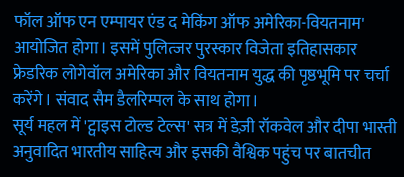फॉल ऑफ एन एम्पायर एंड द मेकिंग ऑफ अमेरिका-वियतनाम' आयोजित होगा। इसमें पुलित्जर पुरस्कार विजेता इतिहासकार फ्रेडरिक लोगेवॉल अमेरिका और वियतनाम युद्ध की पृष्ठभूमि पर चर्चा करेंगे। संवाद सैम डैलरिम्पल के साथ होगा।
सूर्य महल में 'ट्वाइस टोल्ड टेल्स' सत्र में डेज़ी रॉकवेल और दीपा भास्ती अनुवादित भारतीय साहित्य और इसकी वैश्विक पहुंच पर बातचीत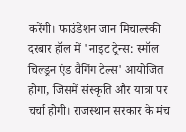करेंगी। फाउंडेशन जान मिचाल्स्की दरबार हॉल में 'नाइट ट्रेन्स: स्मॉल चिल्ड्रन एंड वैगिंग टेल्स' आयोजित होगा, जिसमें संस्कृति और यात्रा पर चर्चा होगी। राजस्थान सरकार के मंच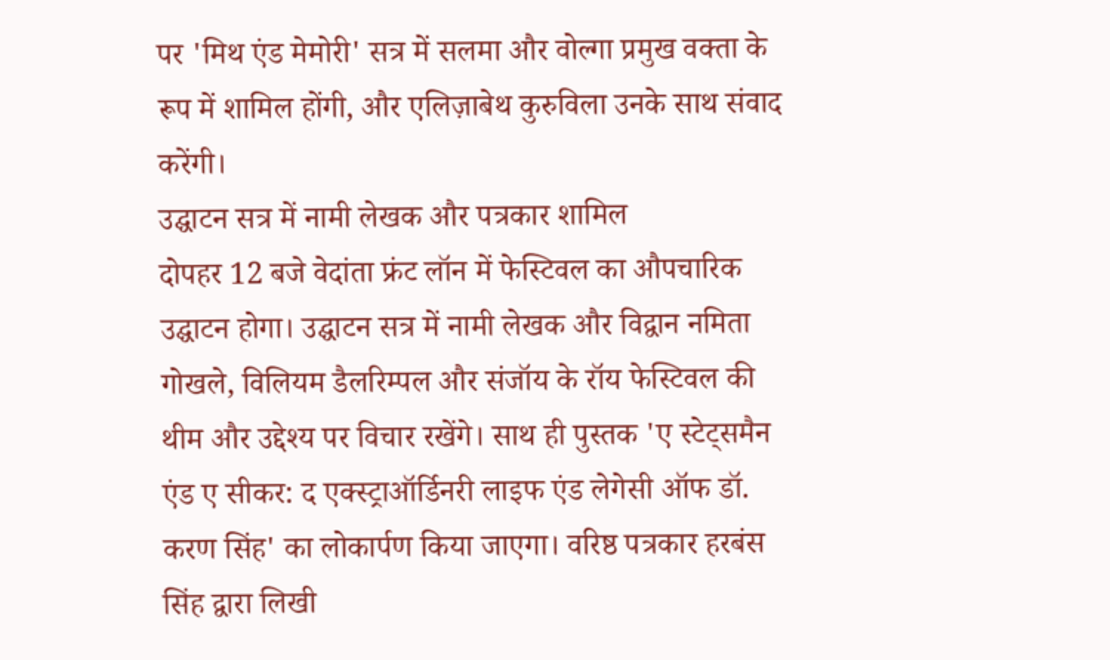पर 'मिथ एंड मेमोरी' सत्र में सलमा और वोल्गा प्रमुख वक्ता के रूप में शामिल होंगी, और एलिज़ाबेथ कुरुविला उनके साथ संवाद करेंगी।
उद्घाटन सत्र में नामी लेखक और पत्रकार शामिल
दोपहर 12 बजे वेदांता फ्रंट लॉन में फेस्टिवल का औपचारिक उद्घाटन होगा। उद्घाटन सत्र में नामी लेखक और विद्वान नमिता गोखले, विलियम डैलरिम्पल और संजॉय के रॉय फेस्टिवल की थीम और उद्देश्य पर विचार रखेंगे। साथ ही पुस्तक 'ए स्टेट्समैन एंड ए सीकर: द एक्स्ट्राऑर्डिनरी लाइफ एंड लेगेसी ऑफ डॉ. करण सिंह' का लोकार्पण किया जाएगा। वरिष्ठ पत्रकार हरबंस सिंह द्वारा लिखी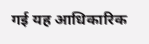गई यह आधिकारिक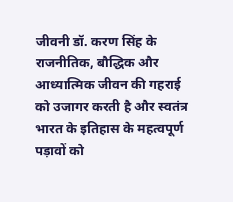जीवनी डॉ. करण सिंह के राजनीतिक, बौद्धिक और आध्यात्मिक जीवन की गहराई को उजागर करती है और स्वतंत्र भारत के इतिहास के महत्वपूर्ण पड़ावों को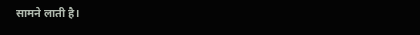सामने लाती है।